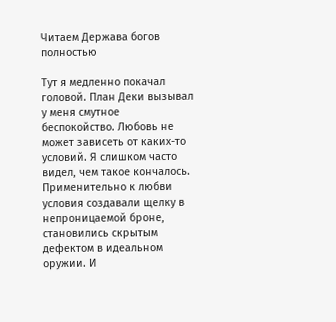Читаем Держава богов полностью

Тут я медленно покачал головой. План Деки вызывал у меня смутное беспокойство. Любовь не может зависеть от каких-то условий. Я слишком часто видел, чем такое кончалось. Применительно к любви условия создавали щелку в непроницаемой броне, становились скрытым дефектом в идеальном оружии. И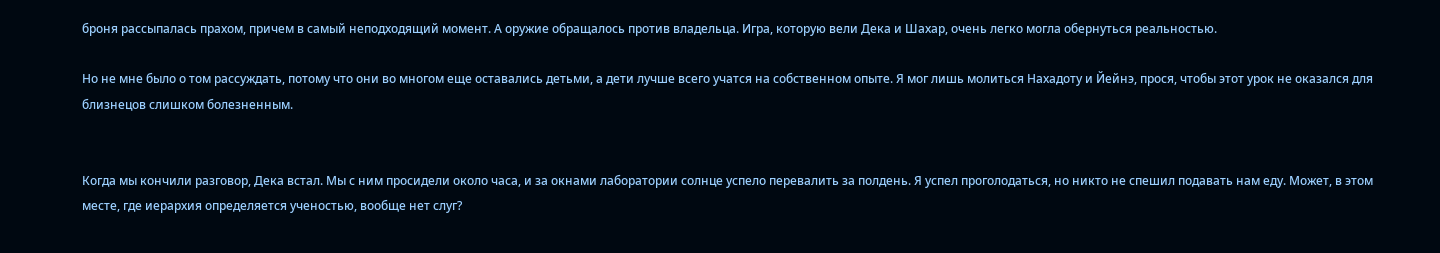броня рассыпалась прахом, причем в самый неподходящий момент. А оружие обращалось против владельца. Игра, которую вели Дека и Шахар, очень легко могла обернуться реальностью.

Но не мне было о том рассуждать, потому что они во многом еще оставались детьми, а дети лучше всего учатся на собственном опыте. Я мог лишь молиться Нахадоту и Йейнэ, прося, чтобы этот урок не оказался для близнецов слишком болезненным.


Когда мы кончили разговор, Дека встал. Мы с ним просидели около часа, и за окнами лаборатории солнце успело перевалить за полдень. Я успел проголодаться, но никто не спешил подавать нам еду. Может, в этом месте, где иерархия определяется ученостью, вообще нет слуг?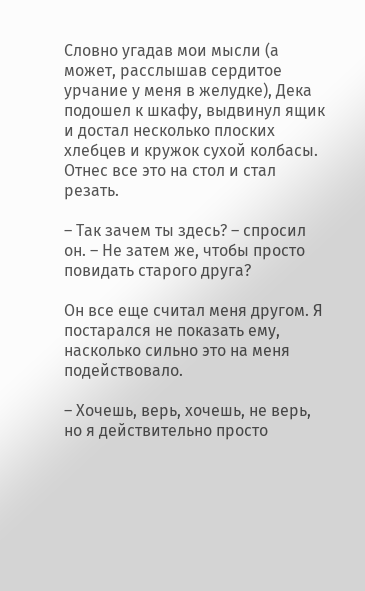Словно угадав мои мысли (а может, расслышав сердитое урчание у меня в желудке), Дека подошел к шкафу, выдвинул ящик и достал несколько плоских хлебцев и кружок сухой колбасы. Отнес все это на стол и стал резать.

– Так зачем ты здесь? – спросил он. – Не затем же, чтобы просто повидать старого друга?

Он все еще считал меня другом. Я постарался не показать ему, насколько сильно это на меня подействовало.

– Хочешь, верь, хочешь, не верь, но я действительно просто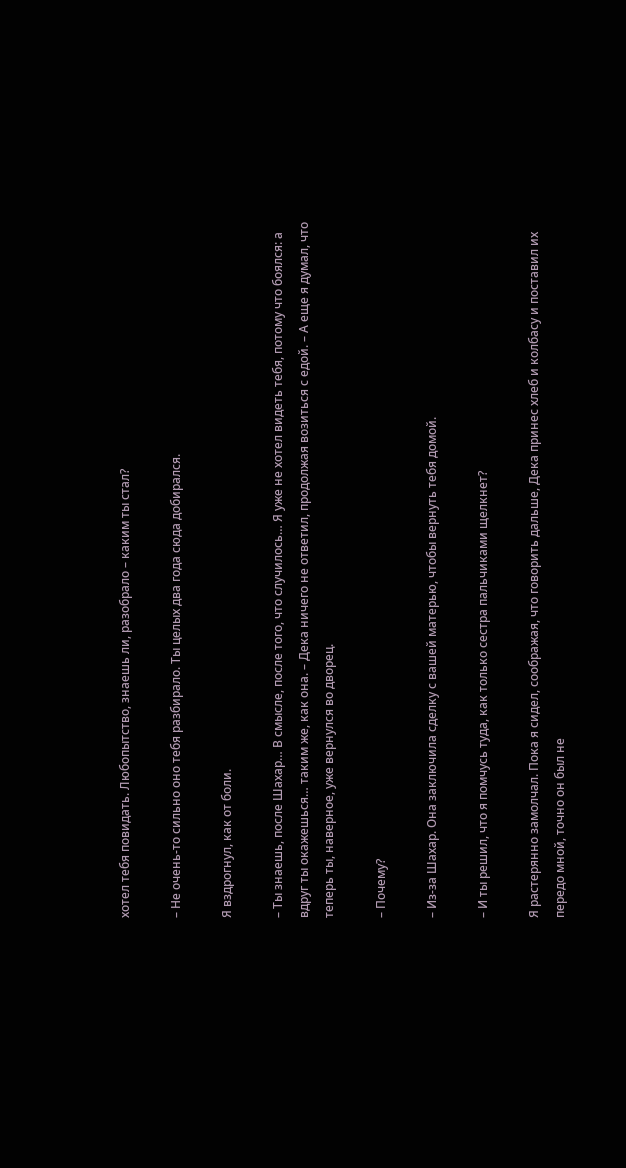хотел тебя повидать. Любопытство, знаешь ли, разобрало – каким ты стал?

– Не очень-то сильно оно тебя разбирало. Ты целых два года сюда добирался.

Я вздрогнул, как от боли.

– Ты знаешь, после Шахар… В смысле, после того, что случилось… Я уже не хотел видеть тебя, потому что боялся: а вдруг ты окажешься… таким же, как она. – Дека ничего не ответил, продолжая возиться с едой. – А еще я думал, что теперь ты, наверное, уже вернулся во дворец.

– Почему?

– Из-за Шахар. Она заключила сделку с вашей матерью, чтобы вернуть тебя домой.

– И ты решил, что я помчусь туда, как только сестра пальчиками щелкнет?

Я растерянно замолчал. Пока я сидел, соображая, что говорить дальше, Дека принес хлеб и колбасу и поставил их передо мной, точно он был не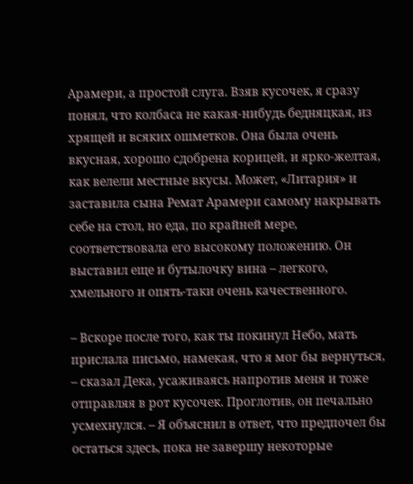Арамери, а простой слуга. Взяв кусочек, я сразу понял, что колбаса не какая-нибудь бедняцкая, из хрящей и всяких ошметков. Она была очень вкусная, хорошо сдобрена корицей, и ярко-желтая, как велели местные вкусы. Может, «Литария» и заставила сына Ремат Арамери самому накрывать себе на стол, но еда, по крайней мере, соответствовала его высокому положению. Он выставил еще и бутылочку вина – легкого, хмельного и опять-таки очень качественного.

– Вскоре после того, как ты покинул Небо, мать прислала письмо, намекая, что я мог бы вернуться, – сказал Дека, усаживаясь напротив меня и тоже отправляя в рот кусочек. Проглотив, он печально усмехнулся. – Я объяснил в ответ, что предпочел бы остаться здесь, пока не завершу некоторые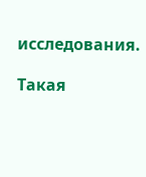исследования.

Такая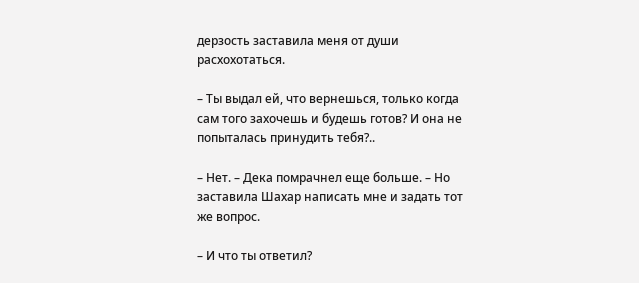дерзость заставила меня от души расхохотаться.

– Ты выдал ей, что вернешься, только когда сам того захочешь и будешь готов? И она не попыталась принудить тебя?..

– Нет. – Дека помрачнел еще больше. – Но заставила Шахар написать мне и задать тот же вопрос.

– И что ты ответил?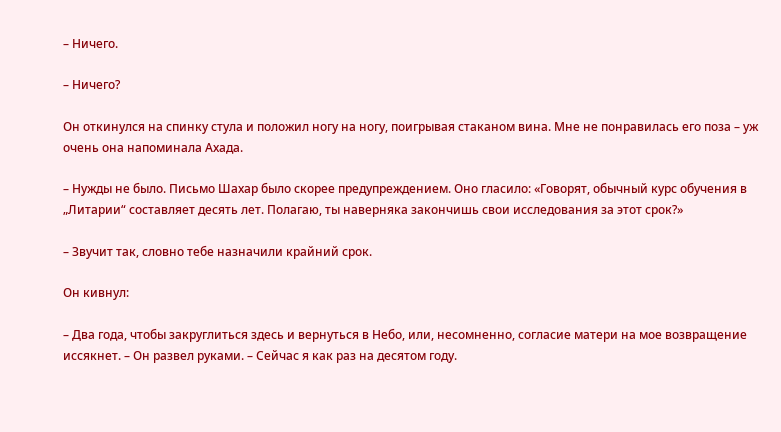– Ничего.

– Ничего?

Он откинулся на спинку стула и положил ногу на ногу, поигрывая стаканом вина. Мне не понравилась его поза – уж очень она напоминала Ахада.

– Нужды не было. Письмо Шахар было скорее предупреждением. Оно гласило: «Говорят, обычный курс обучения в „Литарии“ составляет десять лет. Полагаю, ты наверняка закончишь свои исследования за этот срок?»

– Звучит так, словно тебе назначили крайний срок.

Он кивнул:

– Два года, чтобы закруглиться здесь и вернуться в Небо, или, несомненно, согласие матери на мое возвращение иссякнет. – Он развел руками. – Сейчас я как раз на десятом году.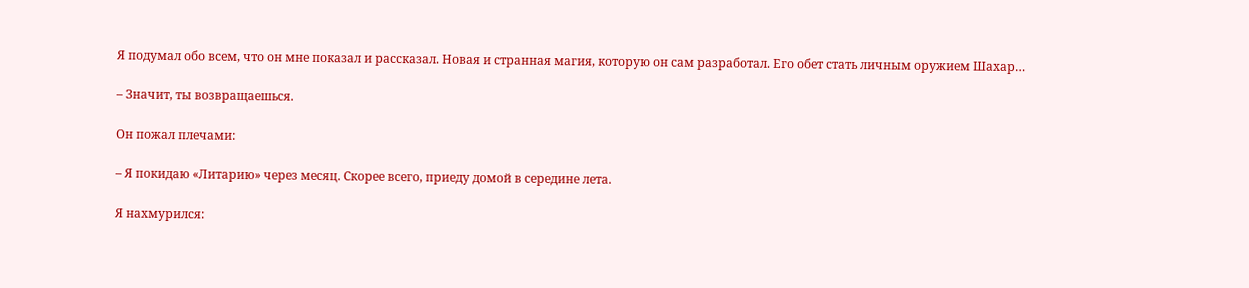Я подумал обо всем, что он мне показал и рассказал. Новая и странная магия, которую он сам разработал. Его обет стать личным оружием Шахар…

– Значит, ты возвращаешься.

Он пожал плечами:

– Я покидаю «Литарию» через месяц. Скорее всего, приеду домой в середине лета.

Я нахмурился: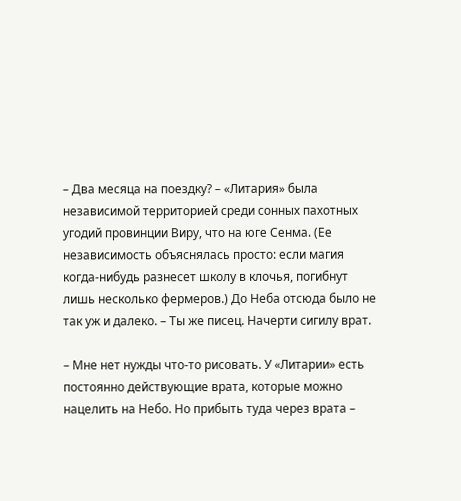– Два месяца на поездку? – «Литария» была независимой территорией среди сонных пахотных угодий провинции Виру, что на юге Сенма. (Ее независимость объяснялась просто: если магия когда-нибудь разнесет школу в клочья, погибнут лишь несколько фермеров.) До Неба отсюда было не так уж и далеко. – Ты же писец. Начерти сигилу врат.

– Мне нет нужды что-то рисовать. У «Литарии» есть постоянно действующие врата, которые можно нацелить на Небо. Но прибыть туда через врата –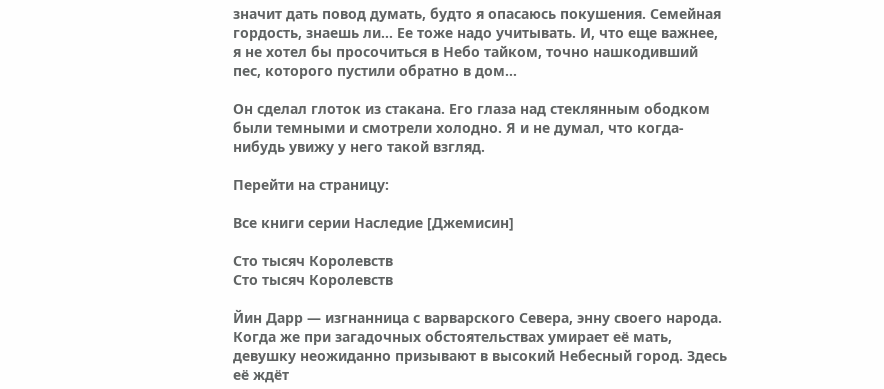значит дать повод думать, будто я опасаюсь покушения. Семейная гордость, знаешь ли… Ее тоже надо учитывать. И, что еще важнее, я не хотел бы просочиться в Небо тайком, точно нашкодивший пес, которого пустили обратно в дом…

Он сделал глоток из стакана. Его глаза над стеклянным ободком были темными и смотрели холодно. Я и не думал, что когда-нибудь увижу у него такой взгляд.

Перейти на страницу:

Все книги серии Наследие [Джемисин]

Сто тысяч Королевств
Сто тысяч Королевств

Йин Дарр — изгнанница с варварского Севера, энну своего народа. Когда же при загадочных обстоятельствах умирает её мать, девушку неожиданно призывают в высокий Небесный город. Здесь её ждёт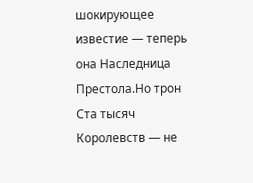шокирующее известие — теперь она Наследница Престола.Но трон Ста тысяч Королевств — не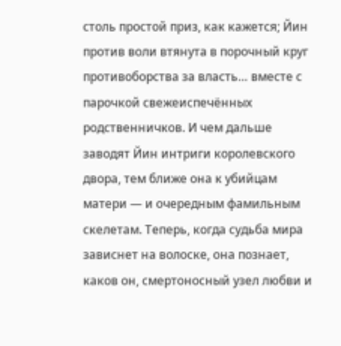столь простой приз, как кажется; Йин против воли втянута в порочный круг противоборства за власть… вместе с парочкой свежеиспечённых родственничков. И чем дальше заводят Йин интриги королевского двора, тем ближе она к убийцам матери — и очередным фамильным скелетам. Теперь, когда судьба мира зависнет на волоске, она познает, каков он, смертоносный узел любви и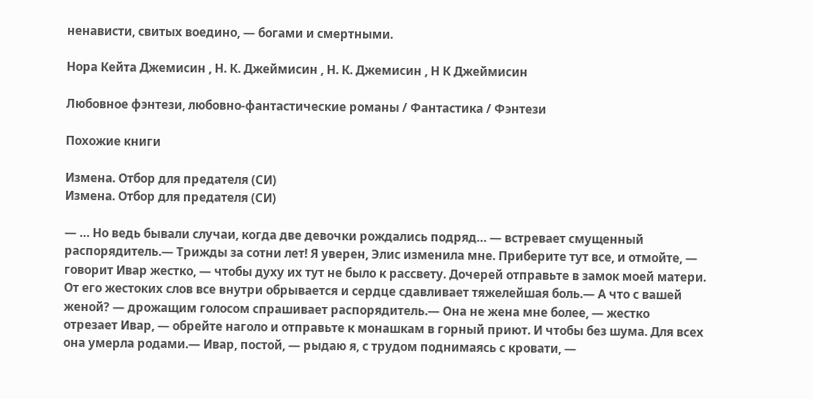ненависти, свитых воедино, — богами и смертными.

Нора Кейта Джемисин , Н. К. Джеймисин , Н. К. Джемисин , Н К Джеймисин

Любовное фэнтези, любовно-фантастические романы / Фантастика / Фэнтези

Похожие книги

Измена. Отбор для предателя (СИ)
Измена. Отбор для предателя (СИ)

— … Но ведь бывали случаи, когда две девочки рождались подряд… — встревает смущенный распорядитель.— Трижды за сотни лет! Я уверен, Элис изменила мне. Приберите тут все, и отмойте, — говорит Ивар жестко, — чтобы духу их тут не было к рассвету. Дочерей отправьте в замок моей матери. От его жестоких слов все внутри обрывается и сердце сдавливает тяжелейшая боль.— А что с вашей женой? — дрожащим голосом спрашивает распорядитель.— Она не жена мне более, — жестко отрезает Ивар, — обрейте наголо и отправьте к монашкам в горный приют. И чтобы без шума. Для всех она умерла родами.— Ивар, постой, — рыдаю я, с трудом поднимаясь с кровати, —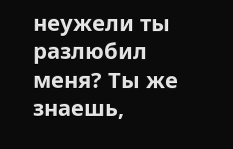неужели ты разлюбил меня? Ты же знаешь,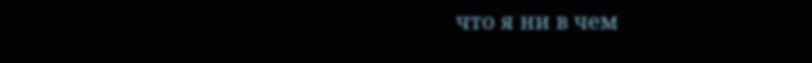что я ни в чем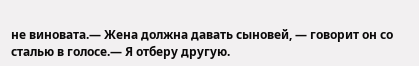не виновата.— Жена должна давать сыновей, — говорит он со сталью в голосе.— Я отберу другую.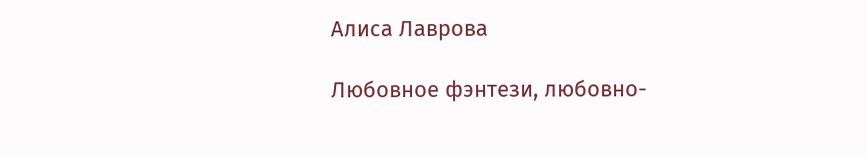Алиса Лаврова

Любовное фэнтези, любовно-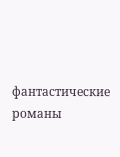фантастические романы